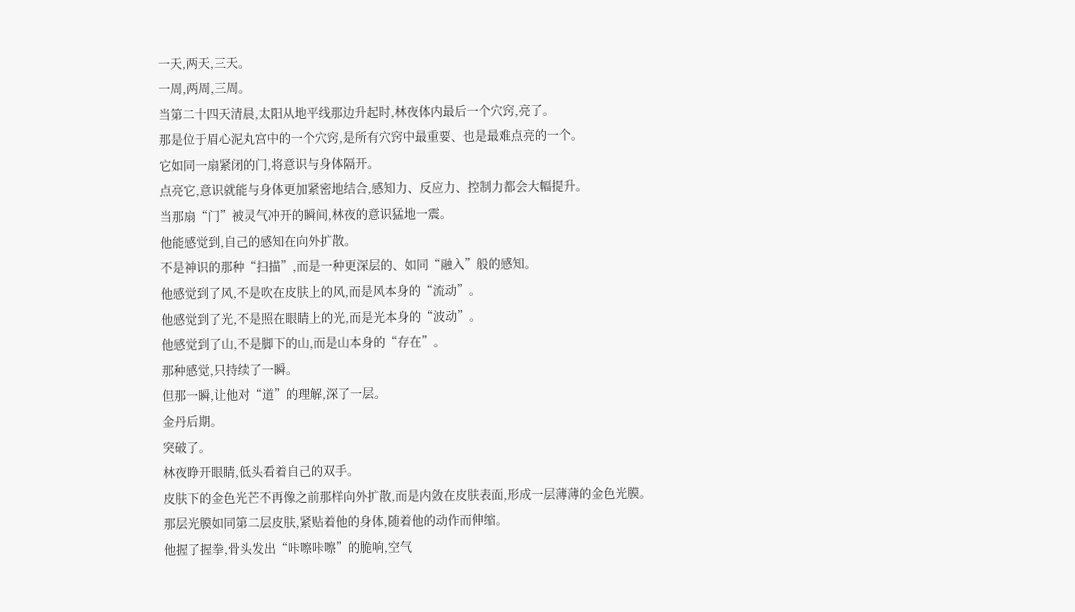一天,两天,三天。
一周,两周,三周。
当第二十四天清晨,太阳从地平线那边升起时,林夜体内最后一个穴窍,亮了。
那是位于眉心泥丸宫中的一个穴窍,是所有穴窍中最重要、也是最难点亮的一个。
它如同一扇紧闭的门,将意识与身体隔开。
点亮它,意识就能与身体更加紧密地结合,感知力、反应力、控制力都会大幅提升。
当那扇“门”被灵气冲开的瞬间,林夜的意识猛地一震。
他能感觉到,自己的感知在向外扩散。
不是神识的那种“扫描”,而是一种更深层的、如同“融入”般的感知。
他感觉到了风,不是吹在皮肤上的风,而是风本身的“流动”。
他感觉到了光,不是照在眼睛上的光,而是光本身的“波动”。
他感觉到了山,不是脚下的山,而是山本身的“存在”。
那种感觉,只持续了一瞬。
但那一瞬,让他对“道”的理解,深了一层。
金丹后期。
突破了。
林夜睁开眼睛,低头看着自己的双手。
皮肤下的金色光芒不再像之前那样向外扩散,而是内敛在皮肤表面,形成一层薄薄的金色光膜。
那层光膜如同第二层皮肤,紧贴着他的身体,随着他的动作而伸缩。
他握了握拳,骨头发出“咔嚓咔嚓”的脆响,空气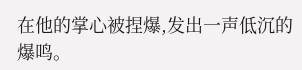在他的掌心被捏爆,发出一声低沉的爆鸣。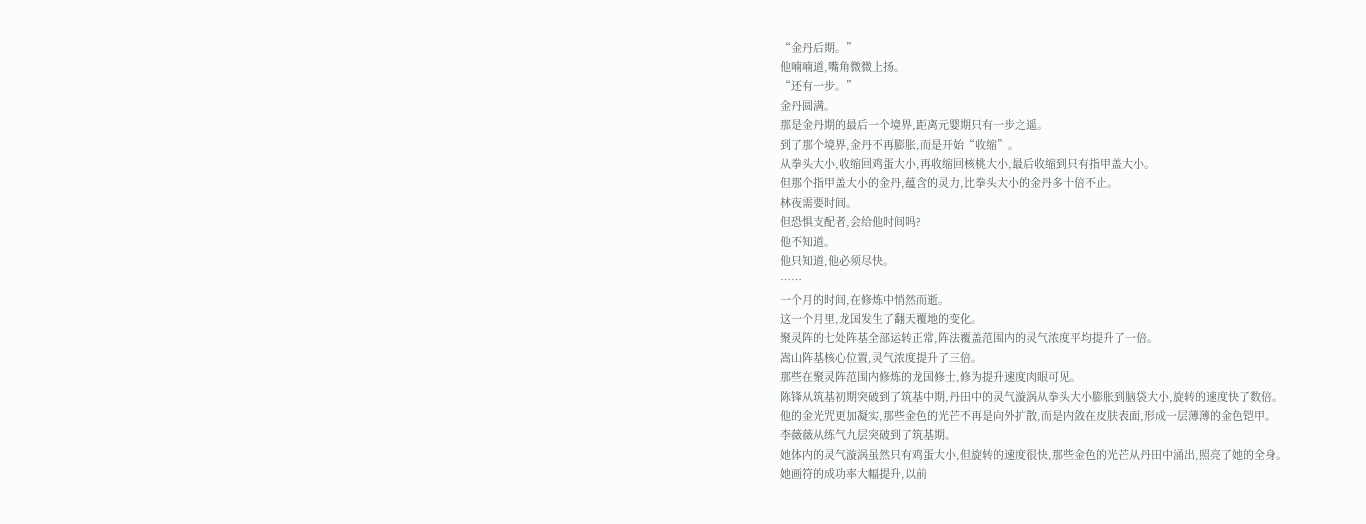“金丹后期。”
他喃喃道,嘴角微微上扬。
“还有一步。”
金丹圆满。
那是金丹期的最后一个境界,距离元婴期只有一步之遥。
到了那个境界,金丹不再膨胀,而是开始“收缩”。
从拳头大小,收缩回鸡蛋大小,再收缩回核桃大小,最后收缩到只有指甲盖大小。
但那个指甲盖大小的金丹,蕴含的灵力,比拳头大小的金丹多十倍不止。
林夜需要时间。
但恐惧支配者,会给他时间吗?
他不知道。
他只知道,他必须尽快。
……
一个月的时间,在修炼中悄然而逝。
这一个月里,龙国发生了翻天覆地的变化。
聚灵阵的七处阵基全部运转正常,阵法覆盖范围内的灵气浓度平均提升了一倍。
嵩山阵基核心位置,灵气浓度提升了三倍。
那些在聚灵阵范围内修炼的龙国修士,修为提升速度肉眼可见。
陈锋从筑基初期突破到了筑基中期,丹田中的灵气漩涡从拳头大小膨胀到脑袋大小,旋转的速度快了数倍。
他的金光咒更加凝实,那些金色的光芒不再是向外扩散,而是内敛在皮肤表面,形成一层薄薄的金色铠甲。
李薇薇从练气九层突破到了筑基期。
她体内的灵气漩涡虽然只有鸡蛋大小,但旋转的速度很快,那些金色的光芒从丹田中涌出,照亮了她的全身。
她画符的成功率大幅提升,以前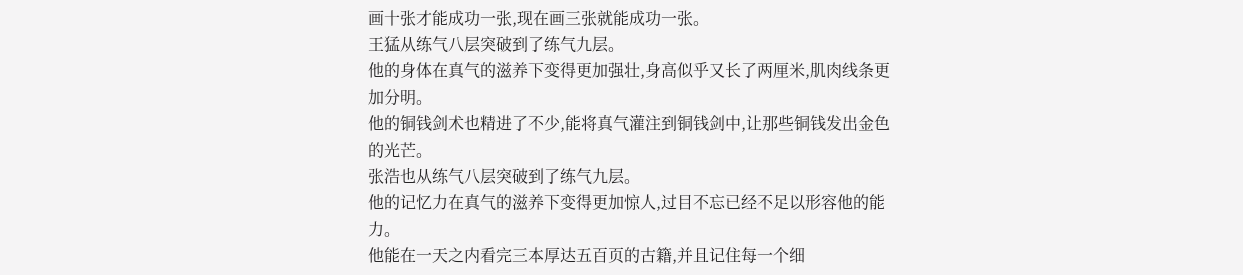画十张才能成功一张,现在画三张就能成功一张。
王猛从练气八层突破到了练气九层。
他的身体在真气的滋养下变得更加强壮,身高似乎又长了两厘米,肌肉线条更加分明。
他的铜钱剑术也精进了不少,能将真气灌注到铜钱剑中,让那些铜钱发出金色的光芒。
张浩也从练气八层突破到了练气九层。
他的记忆力在真气的滋养下变得更加惊人,过目不忘已经不足以形容他的能力。
他能在一天之内看完三本厚达五百页的古籍,并且记住每一个细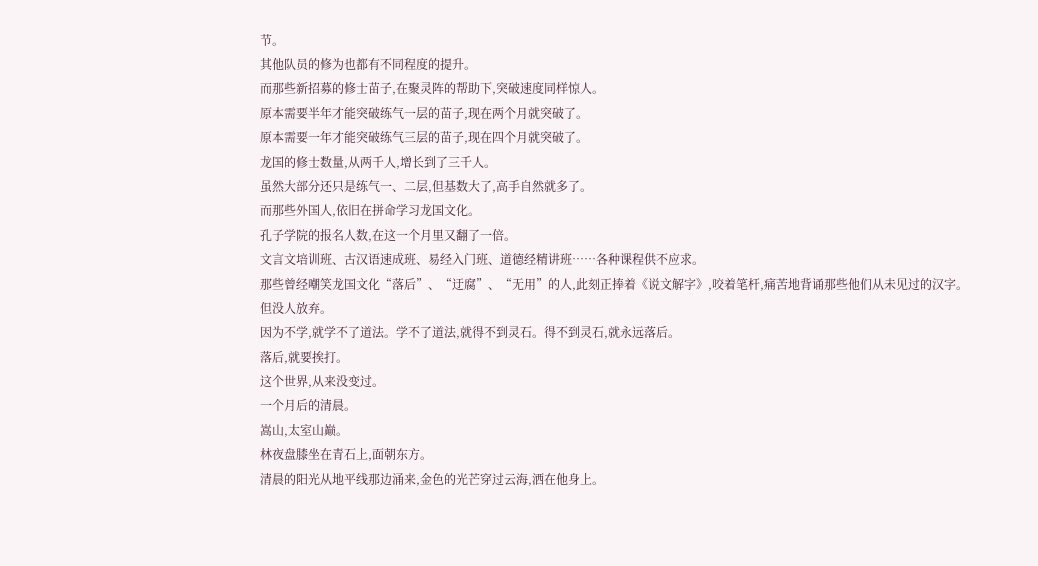节。
其他队员的修为也都有不同程度的提升。
而那些新招募的修士苗子,在聚灵阵的帮助下,突破速度同样惊人。
原本需要半年才能突破练气一层的苗子,现在两个月就突破了。
原本需要一年才能突破练气三层的苗子,现在四个月就突破了。
龙国的修士数量,从两千人,增长到了三千人。
虽然大部分还只是练气一、二层,但基数大了,高手自然就多了。
而那些外国人,依旧在拼命学习龙国文化。
孔子学院的报名人数,在这一个月里又翻了一倍。
文言文培训班、古汉语速成班、易经入门班、道德经精讲班……各种课程供不应求。
那些曾经嘲笑龙国文化“落后”、“迂腐”、“无用”的人,此刻正捧着《说文解字》,咬着笔杆,痛苦地背诵那些他们从未见过的汉字。
但没人放弃。
因为不学,就学不了道法。学不了道法,就得不到灵石。得不到灵石,就永远落后。
落后,就要挨打。
这个世界,从来没变过。
一个月后的清晨。
嵩山,太室山巅。
林夜盘膝坐在青石上,面朝东方。
清晨的阳光从地平线那边涌来,金色的光芒穿过云海,洒在他身上。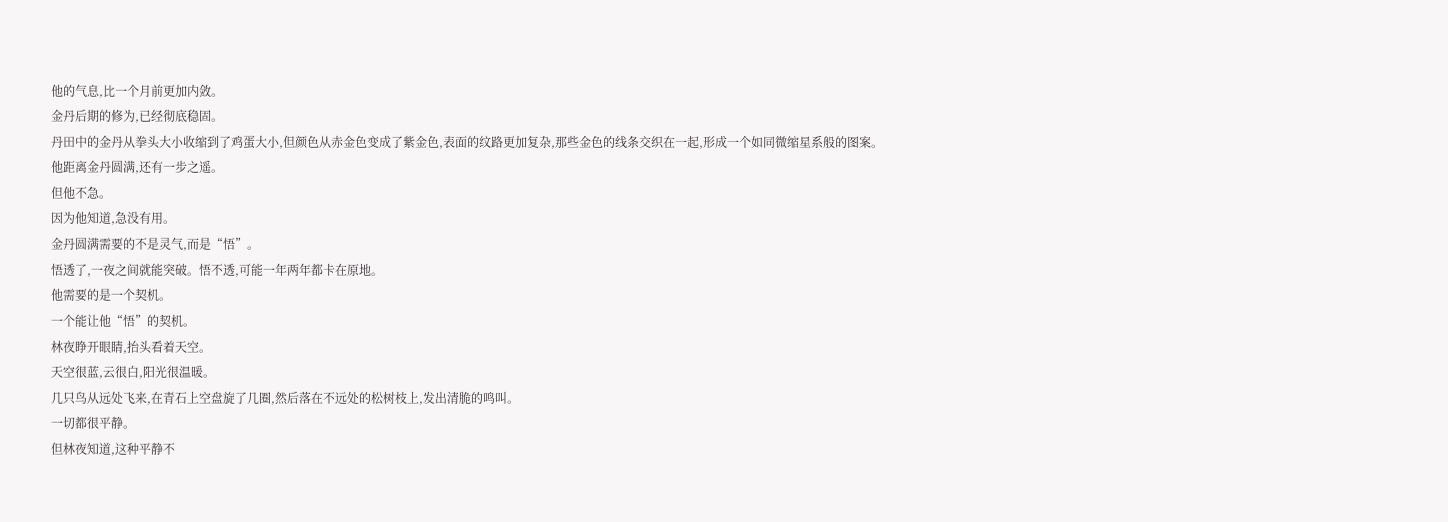他的气息,比一个月前更加内敛。
金丹后期的修为,已经彻底稳固。
丹田中的金丹从拳头大小收缩到了鸡蛋大小,但颜色从赤金色变成了紫金色,表面的纹路更加复杂,那些金色的线条交织在一起,形成一个如同微缩星系般的图案。
他距离金丹圆满,还有一步之遥。
但他不急。
因为他知道,急没有用。
金丹圆满需要的不是灵气,而是“悟”。
悟透了,一夜之间就能突破。悟不透,可能一年两年都卡在原地。
他需要的是一个契机。
一个能让他“悟”的契机。
林夜睁开眼睛,抬头看着天空。
天空很蓝,云很白,阳光很温暖。
几只鸟从远处飞来,在青石上空盘旋了几圈,然后落在不远处的松树枝上,发出清脆的鸣叫。
一切都很平静。
但林夜知道,这种平静不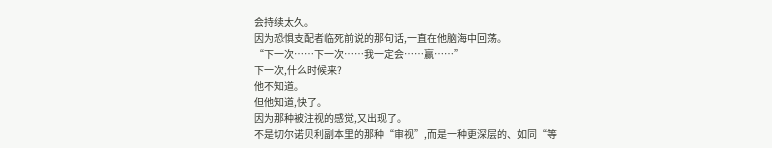会持续太久。
因为恐惧支配者临死前说的那句话,一直在他脑海中回荡。
“下一次……下一次……我一定会……赢……”
下一次,什么时候来?
他不知道。
但他知道,快了。
因为那种被注视的感觉,又出现了。
不是切尔诺贝利副本里的那种“审视”,而是一种更深层的、如同“等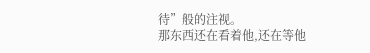待”般的注视。
那东西还在看着他,还在等他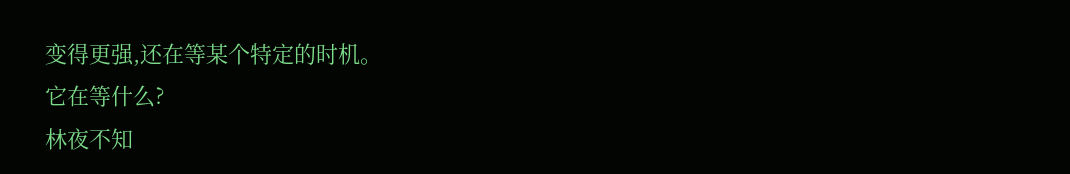变得更强,还在等某个特定的时机。
它在等什么?
林夜不知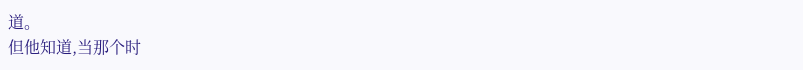道。
但他知道,当那个时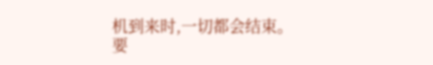机到来时,一切都会结束。
要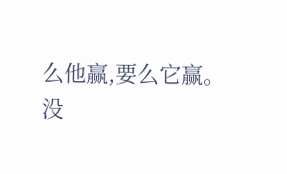么他赢,要么它赢。
没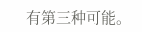有第三种可能。